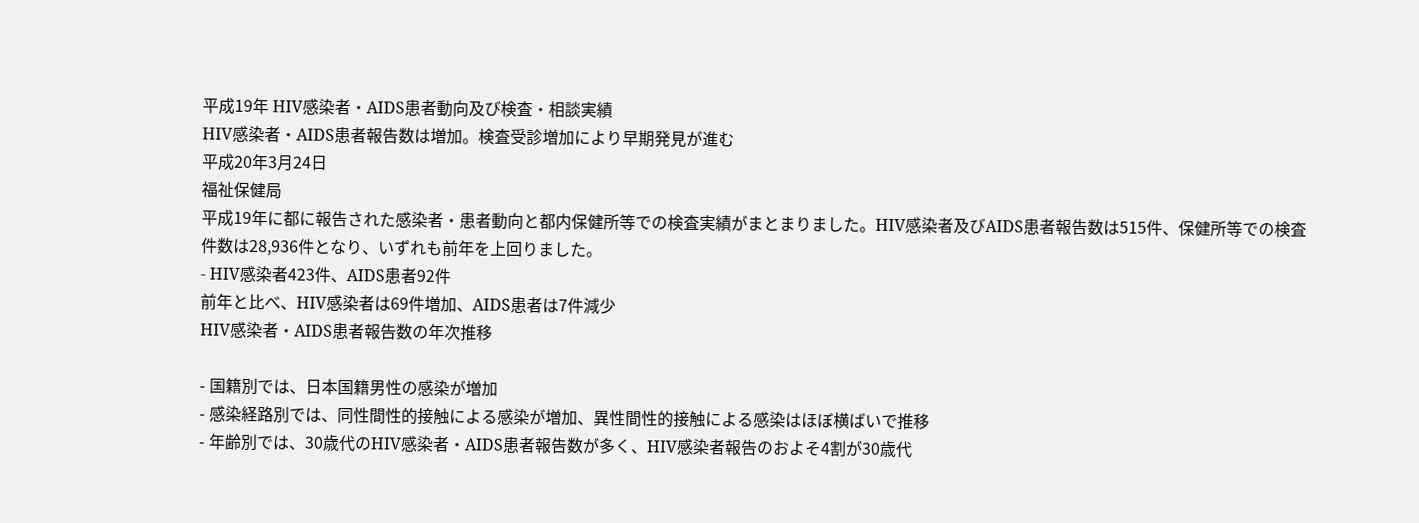平成19年 HIV感染者・AIDS患者動向及び検査・相談実績
HIV感染者・AIDS患者報告数は増加。検査受診増加により早期発見が進む
平成20年3月24日
福祉保健局
平成19年に都に報告された感染者・患者動向と都内保健所等での検査実績がまとまりました。HIV感染者及びAIDS患者報告数は515件、保健所等での検査件数は28,936件となり、いずれも前年を上回りました。
- HIV感染者423件、AIDS患者92件
前年と比べ、HIV感染者は69件増加、AIDS患者は7件減少
HIV感染者・AIDS患者報告数の年次推移

- 国籍別では、日本国籍男性の感染が増加
- 感染経路別では、同性間性的接触による感染が増加、異性間性的接触による感染はほぼ横ばいで推移
- 年齢別では、30歳代のHIV感染者・AIDS患者報告数が多く、HIV感染者報告のおよそ4割が30歳代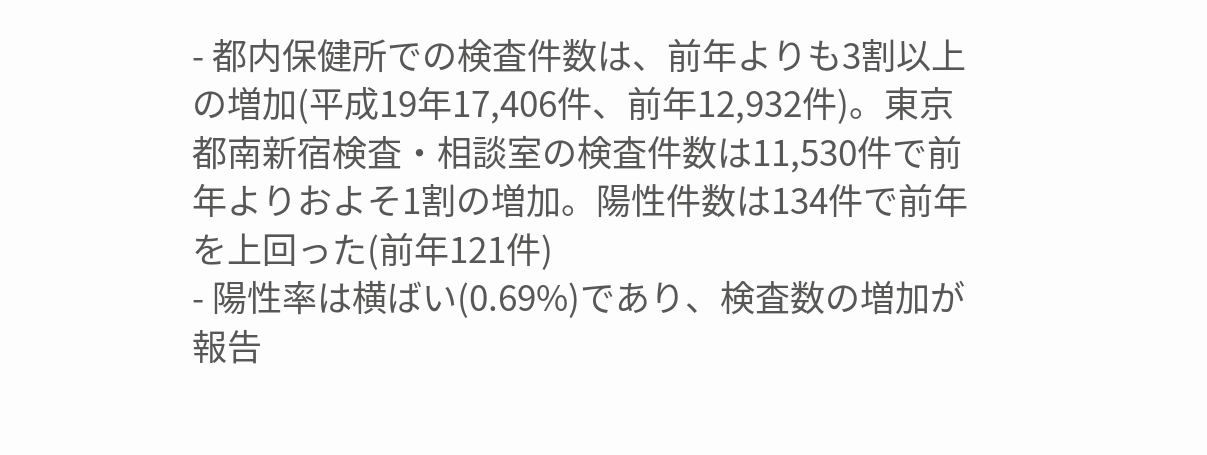- 都内保健所での検査件数は、前年よりも3割以上の増加(平成19年17,406件、前年12,932件)。東京都南新宿検査・相談室の検査件数は11,530件で前年よりおよそ1割の増加。陽性件数は134件で前年を上回った(前年121件)
- 陽性率は横ばい(0.69%)であり、検査数の増加が報告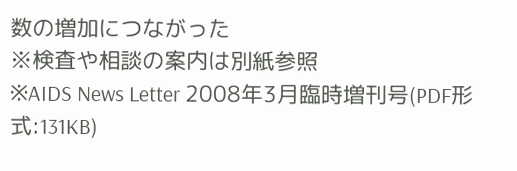数の増加につながった
※検査や相談の案内は別紙参照
※AIDS News Letter 2008年3月臨時増刊号(PDF形式:131KB)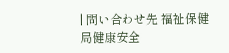| 問い合わせ先 福祉保健局健康安全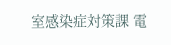室感染症対策課 電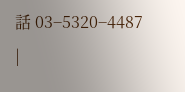話 03−5320−4487 |